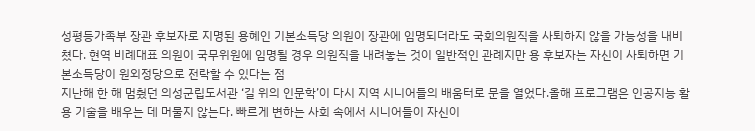성평등가족부 장관 후보자로 지명된 용혜인 기본소득당 의원이 장관에 임명되더라도 국회의원직을 사퇴하지 않을 가능성을 내비쳤다. 현역 비례대표 의원이 국무위원에 임명될 경우 의원직을 내려놓는 것이 일반적인 관례지만 용 후보자는 자신이 사퇴하면 기본소득당이 원외정당으로 전락할 수 있다는 점
지난해 한 해 멈췄던 의성군립도서관 ‘길 위의 인문학’이 다시 지역 시니어들의 배움터로 문을 열었다.올해 프로그램은 인공지능 활용 기술을 배우는 데 머물지 않는다. 빠르게 변하는 사회 속에서 시니어들이 자신이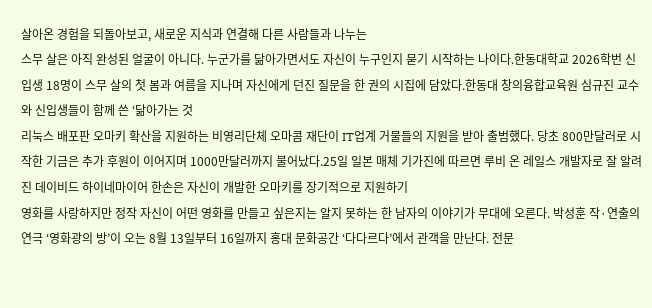살아온 경험을 되돌아보고, 새로운 지식과 연결해 다른 사람들과 나누는
스무 살은 아직 완성된 얼굴이 아니다. 누군가를 닮아가면서도 자신이 누구인지 묻기 시작하는 나이다.한동대학교 2026학번 신입생 18명이 스무 살의 첫 봄과 여름을 지나며 자신에게 던진 질문을 한 권의 시집에 담았다.한동대 창의융합교육원 심규진 교수와 신입생들이 함께 쓴 ‘닮아가는 것
리눅스 배포판 오마키 확산을 지원하는 비영리단체 오마콤 재단이 IT업계 거물들의 지원을 받아 출범했다. 당초 800만달러로 시작한 기금은 추가 후원이 이어지며 1000만달러까지 불어났다.25일 일본 매체 기가진에 따르면 루비 온 레일스 개발자로 잘 알려진 데이비드 하이네마이어 한손은 자신이 개발한 오마키를 장기적으로 지원하기
영화를 사랑하지만 정작 자신이 어떤 영화를 만들고 싶은지는 알지 못하는 한 남자의 이야기가 무대에 오른다. 박성훈 작·연출의 연극 ‘영화광의 방’이 오는 8월 13일부터 16일까지 홍대 문화공간 ‘다다르다’에서 관객을 만난다. 전문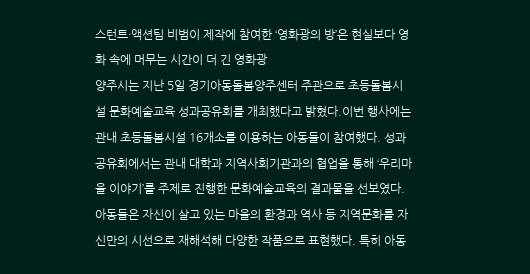스턴트·액션팀 비범이 제작에 참여한 ‘영화광의 방’은 현실보다 영화 속에 머무는 시간이 더 긴 영화광
양주시는 지난 5일 경기아동돌봄양주센터 주관으로 초등돌봄시설 문화예술교육 성과공유회를 개최했다고 밝혔다.이번 행사에는 관내 초등돌봄시설 16개소를 이용하는 아동들이 참여했다. 성과공유회에서는 관내 대학과 지역사회기관과의 협업을 통해 ‘우리마을 이야기’를 주제로 진행한 문화예술교육의 결과물을 선보였다. 아동들은 자신이 살고 있는 마을의 환경과 역사 등 지역문화를 자신만의 시선으로 재해석해 다양한 작품으로 표현했다. 특히 아동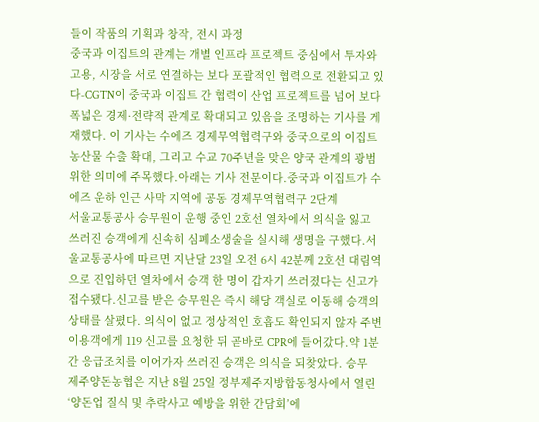들이 작품의 기획과 창작, 전시 과정
중국과 이집트의 관계는 개별 인프라 프로젝트 중심에서 투자와 고용, 시장을 서로 연결하는 보다 포괄적인 협력으로 전환되고 있다-CGTN이 중국과 이집트 간 협력이 산업 프로젝트를 넘어 보다 폭넓은 경제·전략적 관계로 확대되고 있음을 조명하는 기사를 게재했다. 이 기사는 수에즈 경제무역협력구와 중국으로의 이집트 농산물 수출 확대, 그리고 수교 70주년을 맞은 양국 관계의 광범위한 의미에 주목했다.아래는 기사 전문이다.중국과 이집트가 수에즈 운하 인근 사막 지역에 공동 경제무역협력구 2단계
서울교통공사 승무원이 운행 중인 2호선 열차에서 의식을 잃고 쓰러진 승객에게 신속히 심폐소생술을 실시해 생명을 구했다.서울교통공사에 따르면 지난달 23일 오전 6시 42분께 2호선 대림역으로 진입하던 열차에서 승객 한 명이 갑자기 쓰러졌다는 신고가 접수됐다.신고를 받은 승무원은 즉시 해당 객실로 이동해 승객의 상태를 살폈다. 의식이 없고 정상적인 호흡도 확인되지 않자 주변 이용객에게 119 신고를 요청한 뒤 곧바로 CPR에 들어갔다.약 1분간 응급조치를 이어가자 쓰러진 승객은 의식을 되찾았다. 승무
제주양돈농협은 지난 8월 25일 정부제주지방합동청사에서 열린 ‘양돈업 질식 및 추락사고 예방을 위한 간담회’에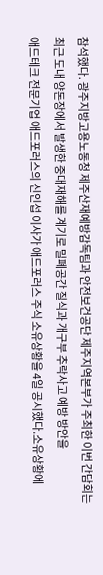참석했다. 광주지방고용노동청 제주산재예방감독팀과 안전보건공단 제주지역본부가 주최한 이번 간담회는 최근 도내 양돈장에서 발생한 중대재해를 계기로 밀폐공간 질식과 개구부 추락사고 예방 방안을
애드테크 전문기업 애드포러스의 신인섭 이사가 애드포러스 주식 소유상황을 4일 공시했다.소유상황에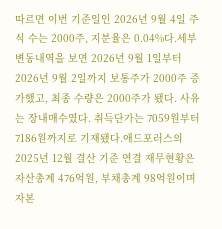따르면 이번 기준일인 2026년 9월 4일 주식 수는 2000주, 지분율은 0.04%다.세부변동내역을 보면 2026년 9월 1일부터 2026년 9월 2일까지 보통주가 2000주 증가했고, 최종 수량은 2000주가 됐다. 사유는 장내매수였다. 취득단가는 7059원부터 7186원까지로 기재됐다.애드포러스의 2025년 12월 결산 기준 연결 재무현황은 자산총계 476억원, 부채총계 98억원이며 자본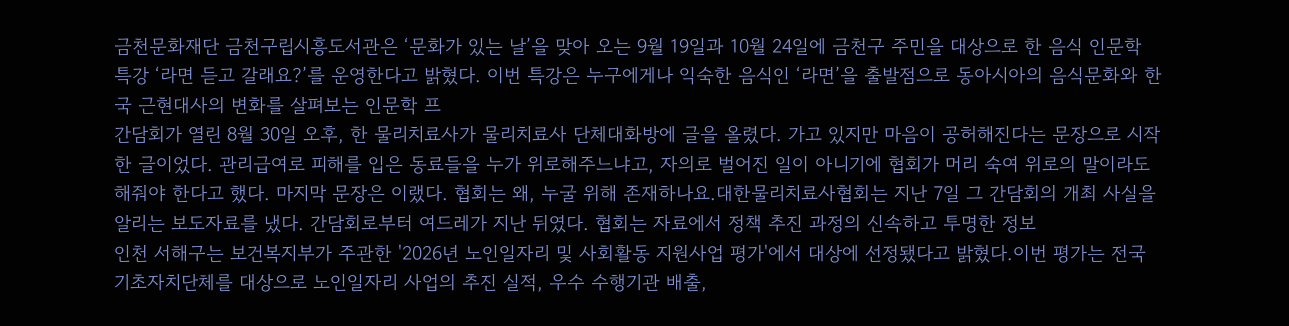금천문화재단 금천구립시흥도서관은 ‘문화가 있는 날’을 맞아 오는 9월 19일과 10월 24일에 금천구 주민을 대상으로 한 음식 인문학 특강 ‘라면 듣고 갈래요?’를 운영한다고 밝혔다. 이번 특강은 누구에게나 익숙한 음식인 ‘라면’을 출발점으로 동아시아의 음식문화와 한국 근현대사의 변화를 살펴보는 인문학 프
간담회가 열린 8월 30일 오후, 한 물리치료사가 물리치료사 단체대화방에 글을 올렸다. 가고 있지만 마음이 공허해진다는 문장으로 시작한 글이었다. 관리급여로 피해를 입은 동료들을 누가 위로해주느냐고, 자의로 벌어진 일이 아니기에 협회가 머리 숙여 위로의 말이라도 해줘야 한다고 했다. 마지막 문장은 이랬다. 협회는 왜, 누굴 위해 존재하나요.대한물리치료사협회는 지난 7일 그 간담회의 개최 사실을 알리는 보도자료를 냈다. 간담회로부터 여드레가 지난 뒤였다. 협회는 자료에서 정책 추진 과정의 신속하고 투명한 정보
인천 서해구는 보건복지부가 주관한 '2026년 노인일자리 및 사회활동 지원사업 평가'에서 대상에 선정됐다고 밝혔다.이번 평가는 전국 기초자치단체를 대상으로 노인일자리 사업의 추진 실적, 우수 수행기관 배출,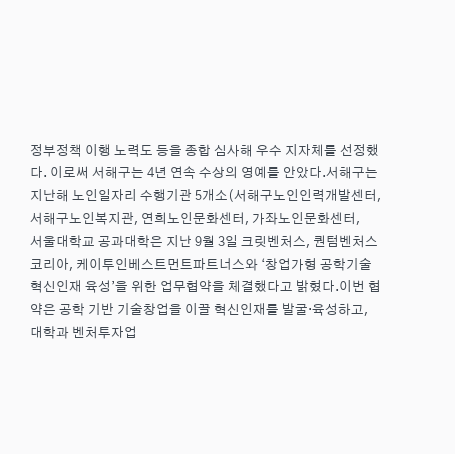정부정책 이행 노력도 등을 종합 심사해 우수 지자체를 선정했다. 이로써 서해구는 4년 연속 수상의 영예를 안았다.서해구는 지난해 노인일자리 수행기관 5개소(서해구노인인력개발센터, 서해구노인복지관, 연희노인문화센터, 가좌노인문화센터,
서울대학교 공과대학은 지난 9월 3일 크릿벤처스, 퀀텀벤처스코리아, 케이투인베스트먼트파트너스와 ‘창업가형 공학기술 혁신인재 육성’을 위한 업무협약을 체결했다고 밝혔다.이번 협약은 공학 기반 기술창업을 이끌 혁신인재를 발굴·육성하고, 대학과 벤처투자업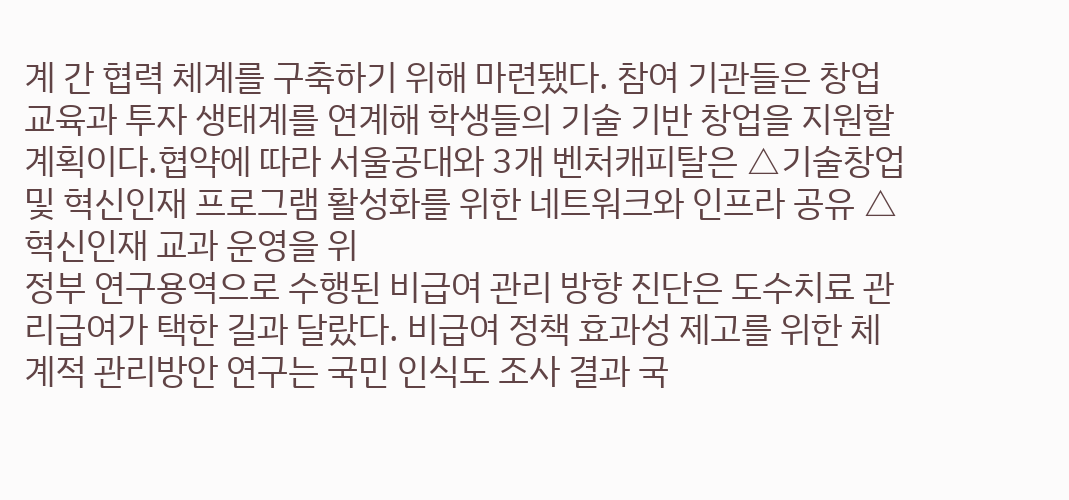계 간 협력 체계를 구축하기 위해 마련됐다. 참여 기관들은 창업 교육과 투자 생태계를 연계해 학생들의 기술 기반 창업을 지원할 계획이다.협약에 따라 서울공대와 3개 벤처캐피탈은 △기술창업 및 혁신인재 프로그램 활성화를 위한 네트워크와 인프라 공유 △혁신인재 교과 운영을 위
정부 연구용역으로 수행된 비급여 관리 방향 진단은 도수치료 관리급여가 택한 길과 달랐다. 비급여 정책 효과성 제고를 위한 체계적 관리방안 연구는 국민 인식도 조사 결과 국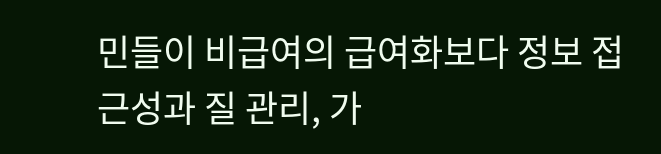민들이 비급여의 급여화보다 정보 접근성과 질 관리, 가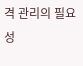격 관리의 필요성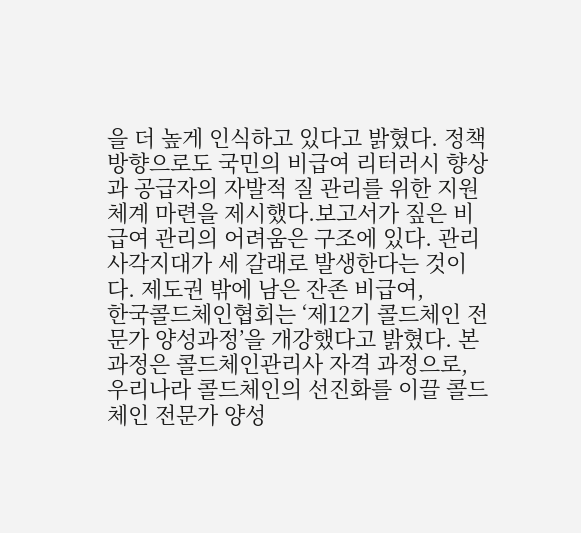을 더 높게 인식하고 있다고 밝혔다. 정책 방향으로도 국민의 비급여 리터러시 향상과 공급자의 자발적 질 관리를 위한 지원체계 마련을 제시했다.보고서가 짚은 비급여 관리의 어려움은 구조에 있다. 관리 사각지대가 세 갈래로 발생한다는 것이다. 제도권 밖에 남은 잔존 비급여,
한국콜드체인협회는 ‘제12기 콜드체인 전문가 양성과정’을 개강했다고 밝혔다. 본 과정은 콜드체인관리사 자격 과정으로, 우리나라 콜드체인의 선진화를 이끌 콜드체인 전문가 양성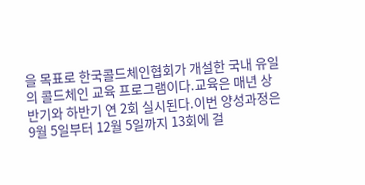을 목표로 한국콜드체인협회가 개설한 국내 유일의 콜드체인 교육 프로그램이다.교육은 매년 상반기와 하반기 연 2회 실시된다.이번 양성과정은 9월 5일부터 12월 5일까지 13회에 걸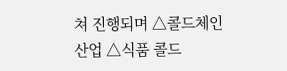쳐 진행되며 △콜드체인 산업 △식품 콜드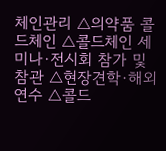체인관리 △의약품 콜드체인 △콜드체인 세미나·전시회 참가 및 참관 △현장견학·해외연수 △콜드